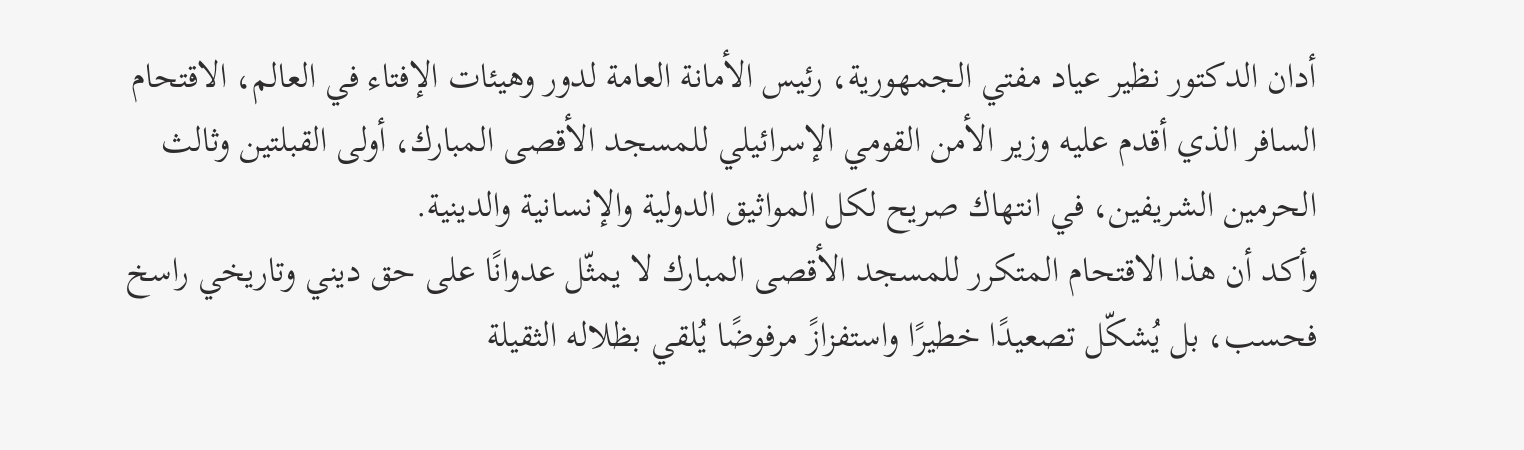أدان الدكتور نظير عياد مفتي الجمهورية، رئيس الأمانة العامة لدور وهيئات الإفتاء في العالم، الاقتحام السافر الذي أقدم عليه وزير الأمن القومي الإسرائيلي للمسجد الأقصى المبارك، أولى القبلتين وثالث الحرمين الشريفين، في انتهاك صريح لكل المواثيق الدولية والإنسانية والدينية.
وأكد أن هذا الاقتحام المتكرر للمسجد الأقصى المبارك لا يمثّل عدوانًا على حق ديني وتاريخي راسخ فحسب، بل يُشكّل تصعيدًا خطيرًا واستفزازً مرفوضًا يُلقي بظلاله الثقيلة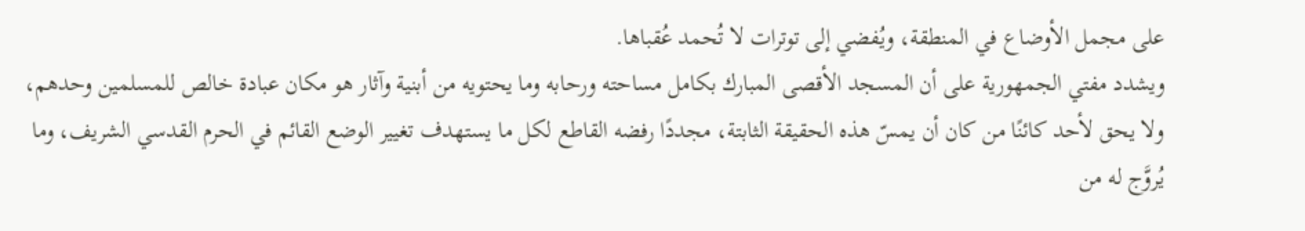على مجمل الأوضاع في المنطقة، ويُفضي إلى توترات لا تُحمد عُقباها.
ويشدد مفتي الجمهورية على أن المسجد الأقصى المبارك بكامل مساحته ورحابه وما يحتويه من أبنية وآثار هو مكان عبادة خالص للمسلمين وحدهم، ولا يحق لأحد كائنًا من كان أن يمسّ هذه الحقيقة الثابتة، مجددًا رفضه القاطع لكل ما يستهدف تغيير الوضع القائم في الحرم القدسي الشريف، وما يُروَّج له من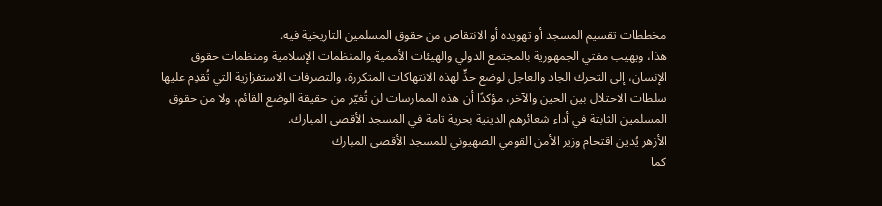مخططات تقسيم المسجد أو تهويده أو الانتقاص من حقوق المسلمين التاريخية فيه.
هذا، ويهيب مفتي الجمهورية بالمجتمع الدولي والهيئات الأممية والمنظمات الإسلامية ومنظمات حقوق الإنسان، إلى التحرك الجاد والعاجل لوضع حدٍّ لهذه الانتهاكات المتكررة، والتصرفات الاستفزازية التي تُقدِم عليها سلطات الاحتلال بين الحين والآخر، مؤكدًا أن هذه الممارسات لن تُغيّر من حقيقة الوضع القائم، ولا من حقوق المسلمين الثابتة في أداء شعائرهم الدينية بحرية تامة في المسجد الأقصى المبارك.
الأزهر يُدين اقتحام وزير الأمن القومي الصهيوني للمسجد الأقصى المبارك
كما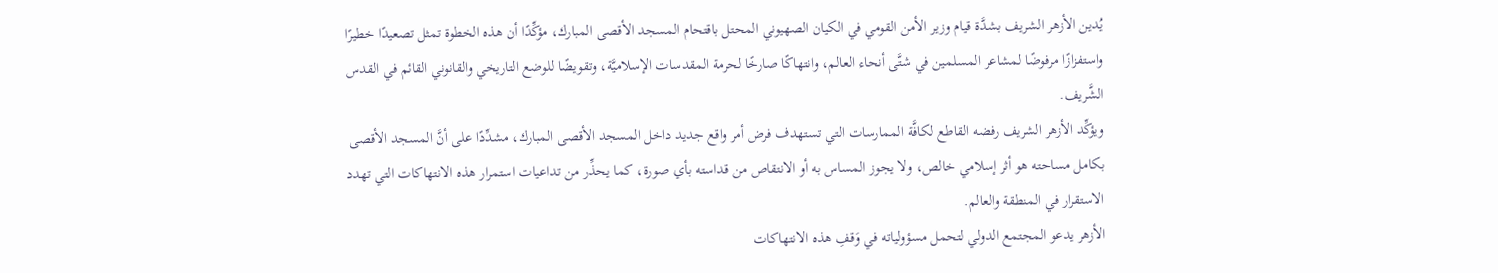يُدين الأزهر الشريف بشدَّة قيام وزير الأمن القومي في الكيان الصهيوني المحتل باقتحام المسجد الأقصى المبارك، مؤكِّدًا أن هذه الخطوة تمثل تصعيدًا خطيرًا واستفزازًا مرفوضًا لمشاعر المسلمين في شتَّى أنحاء العالم، وانتهاكًا صارخًا لحرمة المقدسات الإسلاميَّة، وتقويضًا للوضع التاريخي والقانوني القائم في القدس الشَّريف.
ويؤكِّد الأزهر الشريف رفضه القاطع لكافَّة الممارسات التي تستهدف فرض أمر واقع جديد داخل المسجد الأقصى المبارك، مشدِّدًا على أنَّ المسجد الأقصى بكامل مساحته هو أثر إسلامي خالص، ولا يجوز المساس به أو الانتقاص من قداسته بأي صورة، كما يحذِّر من تداعيات استمرار هذه الانتهاكات التي تهدد الاستقرار في المنطقة والعالم.
الأزهر يدعو المجتمع الدولي لتحمل مسؤولياته في وَقفِ هذه الانتهاكات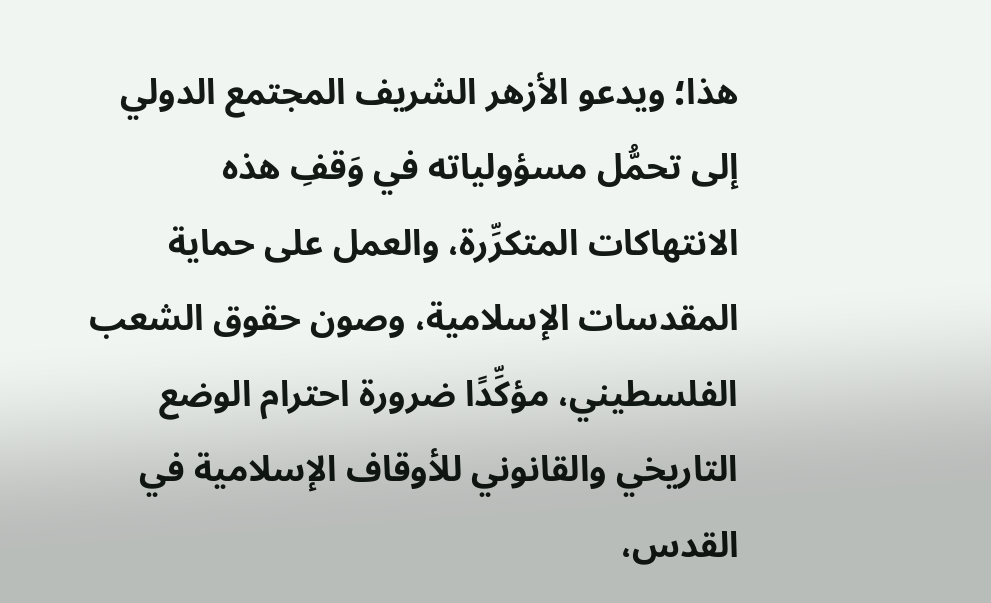هذا؛ ويدعو الأزهر الشريف المجتمع الدولي إلى تحمُّل مسؤولياته في وَقفِ هذه الانتهاكات المتكرِّرة، والعمل على حماية المقدسات الإسلامية، وصون حقوق الشعب الفلسطيني، مؤكِّدًا ضرورة احترام الوضع التاريخي والقانوني للأوقاف الإسلامية في القدس،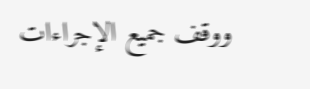ووقف جميع الإجراءات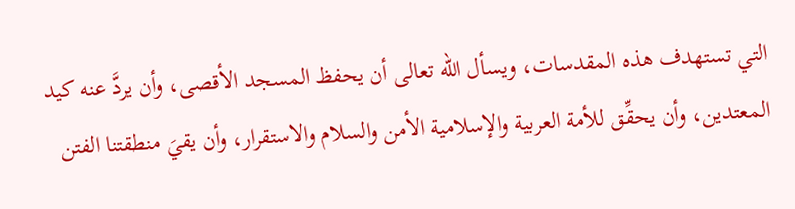التي تستهدف هذه المقدسات، ويسأل الله تعالى أن يحفظ المسجد الأقصى، وأن يردَّ عنه كيد المعتدين، وأن يحقِّق للأمة العربية والإسلامية الأمن والسلام والاستقرار، وأن يقيَ منطقتنا الفتن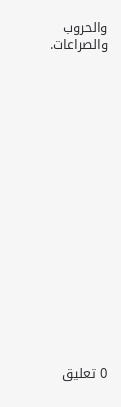والحروب والصراعات.


















0 تعليق